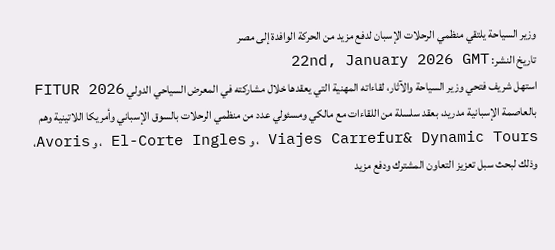وزير السياحة يلتقي منظمي الرحلات الإسبان لدفع مزيد من الحركة الوافدة إلى مصر
تاريخ النشر: 22nd, January 2026 GMT
استهل شريف فتحي وزير السياحة والآثار، لقاءاته المهنية التي يعقدها خلال مشاركته في المعرض السياحي الدولي FITUR 2026 بالعاصمة الإسبانية مدريد، بعقد سلسلة من اللقاءات مع مالكي ومسئولي عدد من منظمي الرحلات بالسوق الإسباني وأمريكا اللاتينية وهم Viajes Carrefur& Dynamic Tours ، و El-Corte Ingles ، و Avoris، وذلك لبحث سبل تعزيز التعاون المشترك ودفع مزيد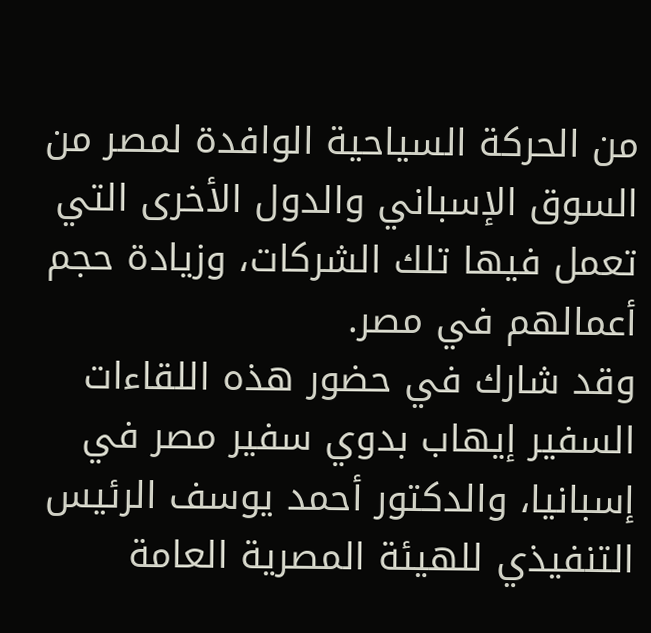من الحركة السياحية الوافدة لمصر من السوق الإسباني والدول الأخرى التي تعمل فيها تلك الشركات، وزيادة حجم أعمالهم في مصر.
وقد شارك في حضور هذه اللقاءات السفير إيهاب بدوي سفير مصر في إسبانيا، والدكتور أحمد يوسف الرئيس التنفيذي للهيئة المصرية العامة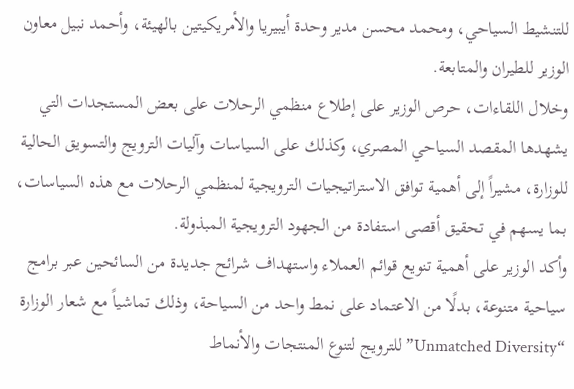للتنشيط السياحي، ومحمد محسن مدير وحدة أيبيريا والأمريكيتين بالهيئة، وأحمد نبيل معاون الوزير للطيران والمتابعة.
وخلال اللقاءات، حرص الوزير على إطلاع منظمي الرحلات على بعض المستجدات التي يشهدها المقصد السياحي المصري، وكذلك على السياسات وآليات الترويج والتسويق الحالية للوزارة، مشيراً إلى أهمية توافق الاستراتيجيات الترويجية لمنظمي الرحلات مع هذه السياسات، بما يسهم في تحقيق أقصى استفادة من الجهود الترويجية المبذولة.
وأكد الوزير على أهمية تنويع قوائم العملاء واستهداف شرائح جديدة من السائحين عبر برامج سياحية متنوعة، بدلًا من الاعتماد على نمط واحد من السياحة، وذلك تماشياً مع شعار الوزارة “Unmatched Diversity” للترويج لتنوع المنتجات والأنماط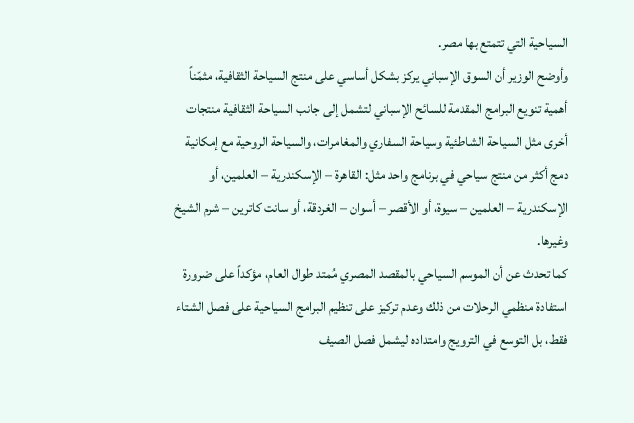السياحية التي تتمتع بها مصر.
وأوضح الوزير أن السوق الإسباني يركز بشكل أساسي على منتج السياحة الثقافية، مثمّناً أهمية تنويع البرامج المقدمة للسائح الإسباني لتشمل إلى جانب السياحة الثقافية منتجات أخرى مثل السياحة الشاطئية وسياحة السفاري والمغامرات، والسياحة الروحية مع إمكانية دمج أكثر من منتج سياحي في برنامج واحد مثل: القاهرة – الإسكندرية – العلمين، أو الإسكندرية – العلمين – سيوة، أو الأقصر – أسوان – الغردقة، أو سانت كاترين – شرم الشيخ وغيرها.
كما تحدث عن أن الموسم السياحي بالمقصد المصري مُمتد طوال العام، مؤكداً على ضرورة استفادة منظمي الرحلات من ذلك وعدم تركيز على تنظيم البرامج السياحية على فصل الشتاء فقط، بل التوسع في الترويج وامتداده ليشمل فصل الصيف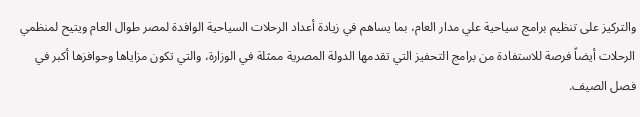والتركيز على تنظيم برامج سياحية علي مدار العام، بما يساهم في زيادة أعداد الرحلات السياحية الوافدة لمصر طوال العام ويتيح لمنظمي الرحلات أيضاً فرصة للاستفادة من برامج التحفيز التي تقدمها الدولة المصرية ممثلة في الوزارة، والتي تكون مزاياها وحوافزها أكبر في فصل الصيف.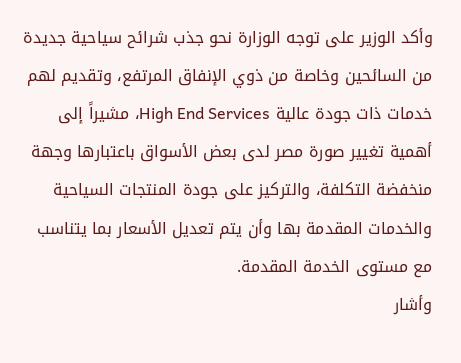وأكد الوزير على توجه الوزارة نحو جذب شرائح سياحية جديدة من السائحين وخاصة من ذوي الإنفاق المرتفع، وتقديم لهم خدمات ذات جودة عالية High End Services، مشيراً إلى أهمية تغيير صورة مصر لدى بعض الأسواق باعتبارها وجهة منخفضة التكلفة، والتركيز على جودة المنتجات السياحية والخدمات المقدمة بها وأن يتم تعديل الأسعار بما يتناسب مع مستوى الخدمة المقدمة.
وأشار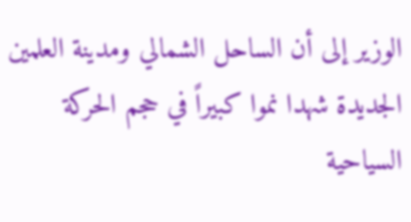الوزير إلى أن الساحل الشمالي ومدينة العلمين الجديدة شهدا نموا كبيراً في حجم الحركة السياحية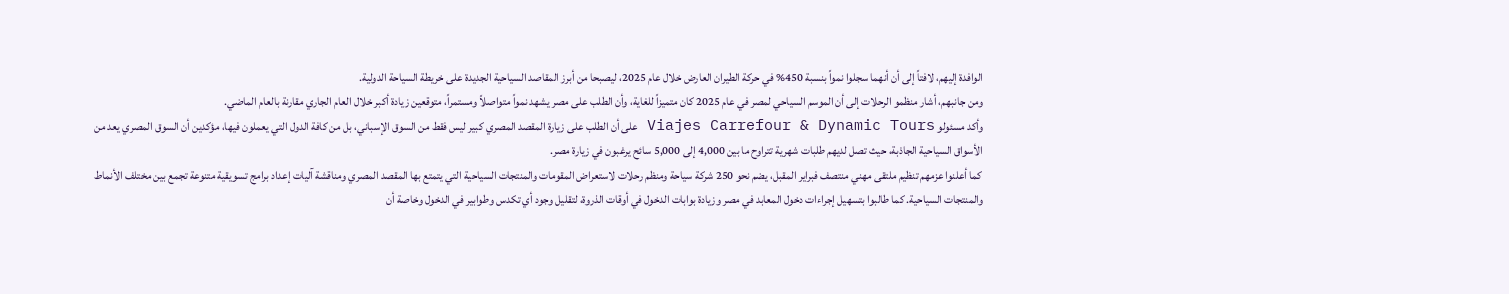الوافدة إليهم، لافتاً إلى أن أنهما سجلوا نمواً بنسبة 450% في حركة الطيران العارض خلال عام 2025، ليصبحا من أبرز المقاصد السياحية الجديدة على خريطة السياحة الدولية.
ومن جانبهم، أشار منظمو الرحلات إلى أن الموسم السياحي لمصر في عام 2025 كان متميزاً للغاية، وأن الطلب على مصر يشهد نمواً متواصلاً ومستمراً، متوقعين زيادة أكبر خلال العام الجاري مقارنة بالعام الماضي.
وأكد مسئولو Viajes Carrefour & Dynamic Tours على أن الطلب على زيارة المقصد المصري كبير ليس فقط من السوق الإسباني، بل من كافة الدول التي يعملون فيها، مؤكدين أن السوق المصري يعد من الأسواق السياحية الجاذبة، حيث تصل لديهم طلبات شهرية تتراوح ما بين 4,000 إلى 5,000 سائح يرغبون في زيارة مصر.
كما أعلنوا عزمهم تنظيم ملتقى مهني منتصف فبراير المقبل، يضم نحو 250 شركة سياحة ومنظم رحلات لاستعراض المقومات والمنتجات السياحية التي يتمتع بها المقصد المصري ومناقشة آليات إعداد برامج تسويقية متنوعة تجمع بين مختلف الأنماط والمنتجات السياحية. كما طالبوا بتسهيل إجراءات دخول المعابد في مصر وزيادة بوابات الدخول في أوقات الذروة، لتقليل وجود أي تكدس وطوابير في الدخول وخاصة أن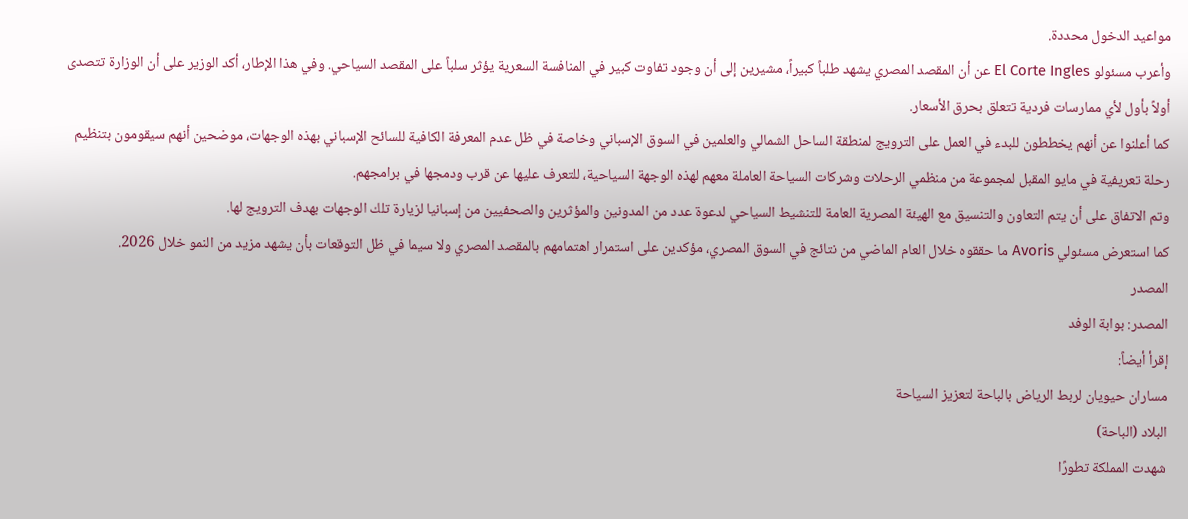مواعيد الدخول محددة.
وأعرب مسئولو El Corte Ingles عن أن المقصد المصري يشهد طلباً كبيراً، مشيرين إلى أن وجود تفاوت كبير في المنافسة السعرية يؤثر سلباً على المقصد السياحي. وفي هذا الإطار، أكد الوزير على أن الوزارة تتصدى أولاً بأول لأي ممارسات فردية تتعلق بحرق الأسعار.
كما أعلنوا عن أنهم يخططون للبدء في العمل على الترويج لمنطقة الساحل الشمالي والعلمين في السوق الإسباني وخاصة في ظل عدم المعرفة الكافية للسائح الإسباني بهذه الوجهات، موضحين أنهم سيقومون بتنظيم رحلة تعريفية في مايو المقبل لمجموعة من منظمي الرحلات وشركات السياحة العاملة معهم لهذه الوجهة السياحية، للتعرف عليها عن قرب ودمجها في برامجهم.
وتم الاتفاق على أن يتم التعاون والتنسيق مع الهيئة المصرية العامة للتنشيط السياحي لدعوة عدد من المدونين والمؤثرين والصحفيين من إسبانيا لزيارة تلك الوجهات بهدف الترويج لها.
كما استعرض مسئولي Avoris ما حققوه خلال العام الماضي من نتائج في السوق المصري، مؤكدين على استمرار اهتمامهم بالمقصد المصري ولا سيما في ظل التوقعات بأن يشهد مزيد من النمو خلال 2026.
المصدر
المصدر: بوابة الوفد
إقرأ أيضاً:
مساران حيويان لربط الرياض بالباحة لتعزيز السياحة
البلاد (الباحة)
شهدت المملكة تطورًا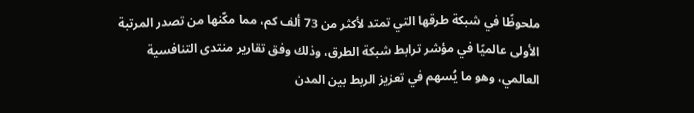ملحوظًا في شبكة طرقها التي تمتد لأكثر من 73 ألف كم، مما مكّنها من تصدر المرتبة الأولى عالميًا في مؤشر ترابط شبكة الطرق، وذلك وفق تقارير منتدى التنافسية العالمي، وهو ما يُسهم في تعزيز الربط بين المدن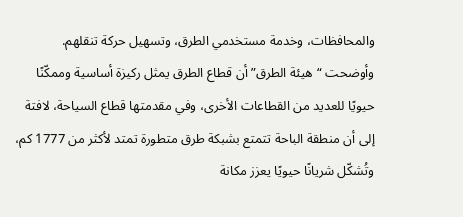والمحافظات، وخدمة مستخدمي الطرق، وتسهيل حركة تنقلهم.
وأوضحت “هيئة الطرق” أن قطاع الطرق يمثل ركيزة أساسية وممكّنًا حيويًا للعديد من القطاعات الأخرى، وفي مقدمتها قطاع السياحة، لافتة إلى أن منطقة الباحة تتمتع بشبكة طرق متطورة تمتد لأكثر من 1777 كم، وتُشكّل شريانًا حيويًا يعزز مكانة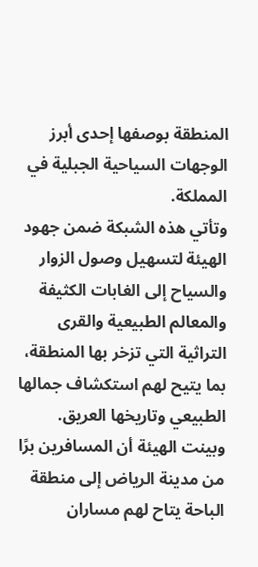المنطقة بوصفها إحدى أبرز الوجهات السياحية الجبلية في المملكة.
وتأتي هذه الشبكة ضمن جهود الهيئة لتسهيل وصول الزوار والسياح إلى الغابات الكثيفة والمعالم الطبيعية والقرى التراثية التي تزخر بها المنطقة، بما يتيح لهم استكشاف جمالها الطبيعي وتاريخها العريق.
وبينت الهيئة أن المسافرين برًا من مدينة الرياض إلى منطقة الباحة يتاح لهم مساران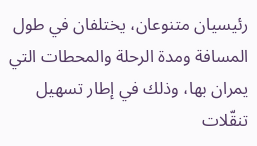رئيسيان متنوعان، يختلفان في طول المسافة ومدة الرحلة والمحطات التي يمران بها، وذلك في إطار تسهيل تنقّلات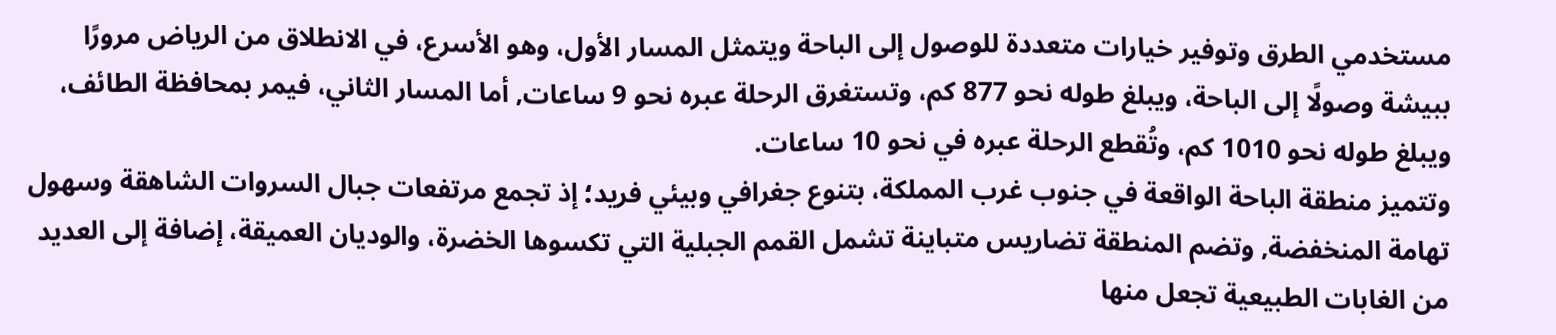مستخدمي الطرق وتوفير خيارات متعددة للوصول إلى الباحة ويتمثل المسار الأول، وهو الأسرع، في الانطلاق من الرياض مرورًا ببيشة وصولًا إلى الباحة، ويبلغ طوله نحو 877 كم، وتستغرق الرحلة عبره نحو 9 ساعات, أما المسار الثاني، فيمر بمحافظة الطائف، ويبلغ طوله نحو 1010 كم، وتُقطع الرحلة عبره في نحو 10 ساعات.
وتتميز منطقة الباحة الواقعة في جنوب غرب المملكة، بتنوع جغرافي وبيئي فريد؛ إذ تجمع مرتفعات جبال السروات الشاهقة وسهول تهامة المنخفضة, وتضم المنطقة تضاريس متباينة تشمل القمم الجبلية التي تكسوها الخضرة، والوديان العميقة، إضافة إلى العديد من الغابات الطبيعية تجعل منها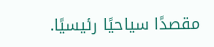مقصدًا سياحيًا رئيسيًا.